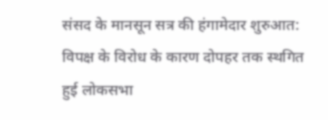संसद के मानसून सत्र की हंगामेदार शुरुआत: विपक्ष के विरोध के कारण दोपहर तक स्थगित हुई लोकसभा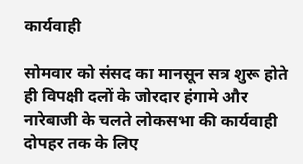कार्यवाही

सोमवार को संसद का मानसून सत्र शुरू होते ही विपक्षी दलों के जोरदार हंगामे और नारेबाजी के चलते लोकसभा की कार्यवाही दोपहर तक के लिए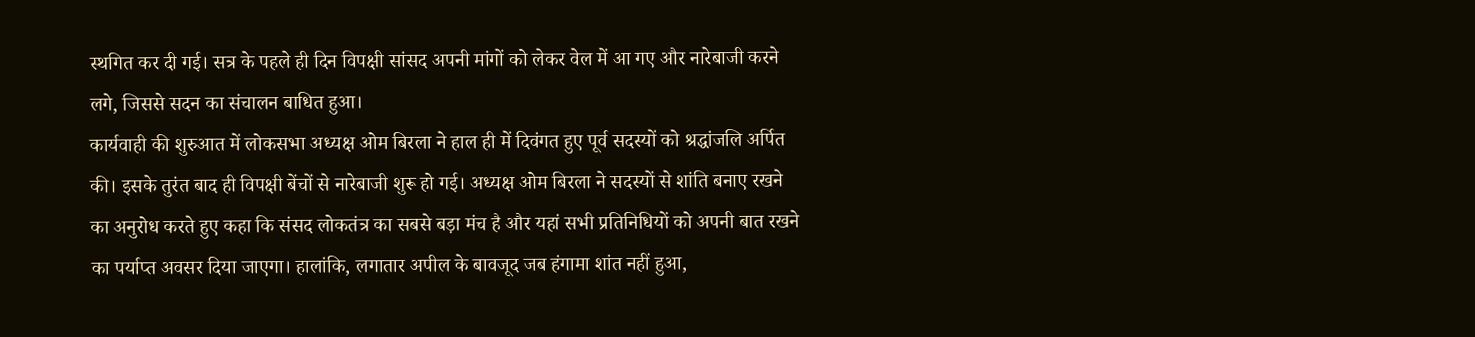स्थगित कर दी गई। सत्र के पहले ही दिन विपक्षी सांसद अपनी मांगों को लेकर वेल में आ गए और नारेबाजी करने लगे, जिससे सदन का संचालन बाधित हुआ।
कार्यवाही की शुरुआत में लोकसभा अध्यक्ष ओम बिरला ने हाल ही में दिवंगत हुए पूर्व सदस्यों को श्रद्धांजलि अर्पित की। इसके तुरंत बाद ही विपक्षी बेंचों से नारेबाजी शुरू हो गई। अध्यक्ष ओम बिरला ने सदस्यों से शांति बनाए रखने का अनुरोध करते हुए कहा कि संसद लोकतंत्र का सबसे बड़ा मंच है और यहां सभी प्रतिनिधियों को अपनी बात रखने का पर्याप्त अवसर दिया जाएगा। हालांकि, लगातार अपील के बावजूद जब हंगामा शांत नहीं हुआ,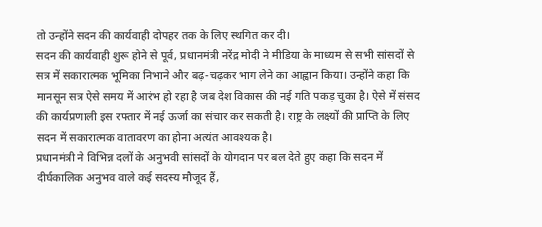तो उन्होंने सदन की कार्यवाही दोपहर तक के लिए स्थगित कर दी।
सदन की कार्यवाही शुरू होने से पूर्व, प्रधानमंत्री नरेंद्र मोदी ने मीडिया के माध्यम से सभी सांसदों से सत्र में सकारात्मक भूमिका निभाने और बढ़-चढ़कर भाग लेने का आह्वान किया। उन्होंने कहा कि मानसून सत्र ऐसे समय में आरंभ हो रहा है जब देश विकास की नई गति पकड़ चुका है। ऐसे में संसद की कार्यप्रणाली इस रफ्तार में नई ऊर्जा का संचार कर सकती है। राष्ट्र के लक्ष्यों की प्राप्ति के लिए सदन में सकारात्मक वातावरण का होना अत्यंत आवश्यक है।
प्रधानमंत्री ने विभिन्न दलों के अनुभवी सांसदों के योगदान पर बल देते हुए कहा कि सदन में दीर्घकालिक अनुभव वाले कई सदस्य मौजूद हैं,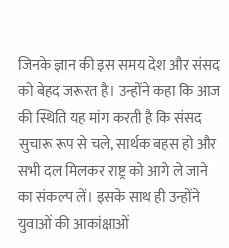जिनके ज्ञान की इस समय देश और संसद को बेहद जरूरत है। उन्होंने कहा कि आज की स्थिति यह मांग करती है कि संसद सुचारू रूप से चले, सार्थक बहस हो और सभी दल मिलकर राष्ट्र को आगे ले जाने का संकल्प लें। इसके साथ ही उन्होंने युवाओं की आकांक्षाओं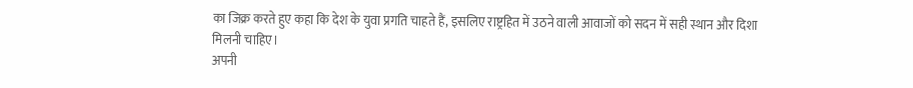का जिक्र करते हुए कहा कि देश के युवा प्रगति चाहते हैं, इसलिए राष्ट्रहित में उठने वाली आवाजों को सदन में सही स्थान और दिशा मिलनी चाहिए।
अपनी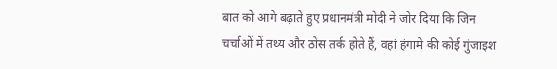बात को आगे बढ़ाते हुए प्रधानमंत्री मोदी ने जोर दिया कि जिन चर्चाओं में तथ्य और ठोस तर्क होते हैं, वहां हंगामे की कोई गुंजाइश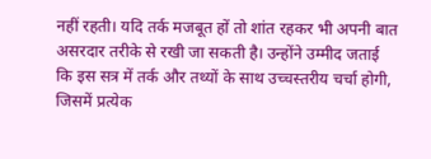नहीं रहती। यदि तर्क मजबूत हों तो शांत रहकर भी अपनी बात असरदार तरीके से रखी जा सकती है। उन्होंने उम्मीद जताई कि इस सत्र में तर्क और तथ्यों के साथ उच्चस्तरीय चर्चा होगी, जिसमें प्रत्येक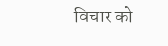विचार को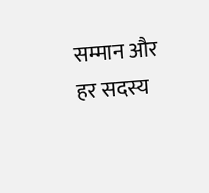सम्मान और हर सदस्य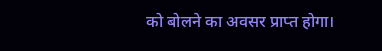को बोलने का अवसर प्राप्त होगा।